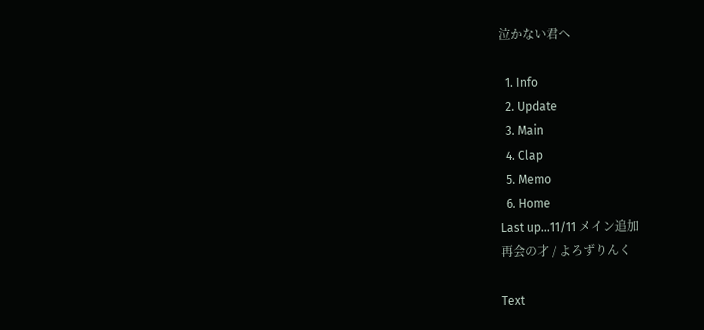泣かない君へ

  1. Info
  2. Update
  3. Main
  4. Clap
  5. Memo
  6. Home
Last up...11/11 メイン追加
再会の才 / よろずりんく

Text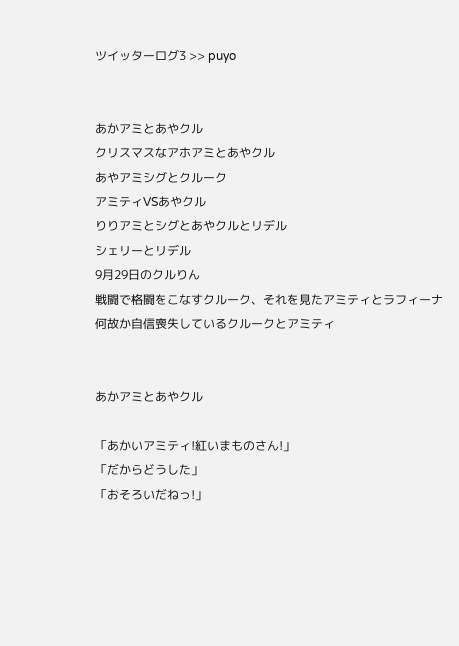ツイッターログ3 >> puyo


あかアミとあやクル
クリスマスなアホアミとあやクル
あやアミシグとクルーク
アミティVSあやクル
りりアミとシグとあやクルとリデル
シェリーとリデル
9月29日のクルりん
戦闘で格闘をこなすクルーク、それを見たアミティとラフィーナ
何故か自信喪失しているクルークとアミティ


あかアミとあやクル

「あかいアミティ!紅いまものさん!」
「だからどうした」
「おそろいだねっ!」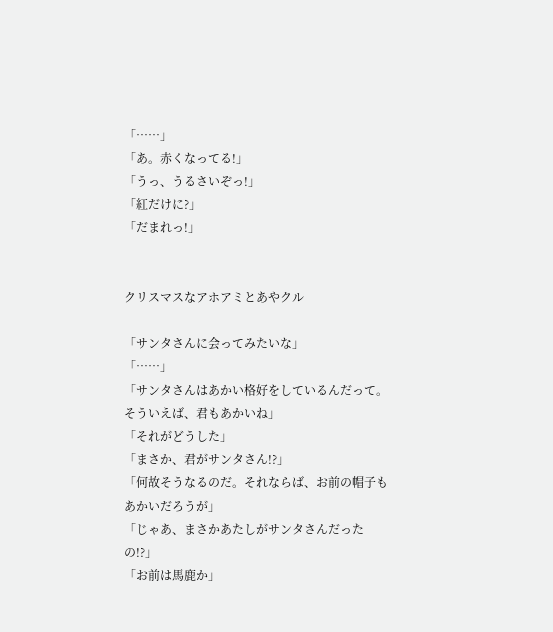「……」
「あ。赤くなってる!」
「うっ、うるさいぞっ!」
「紅だけに?」
「だまれっ!」


クリスマスなアホアミとあやクル

「サンタさんに会ってみたいな」
「……」
「サンタさんはあかい格好をしているんだって。そういえば、君もあかいね」
「それがどうした」
「まさか、君がサンタさん!?」
「何故そうなるのだ。それならば、お前の帽子もあかいだろうが」
「じゃあ、まさかあたしがサンタさんだったの!?」
「お前は馬鹿か」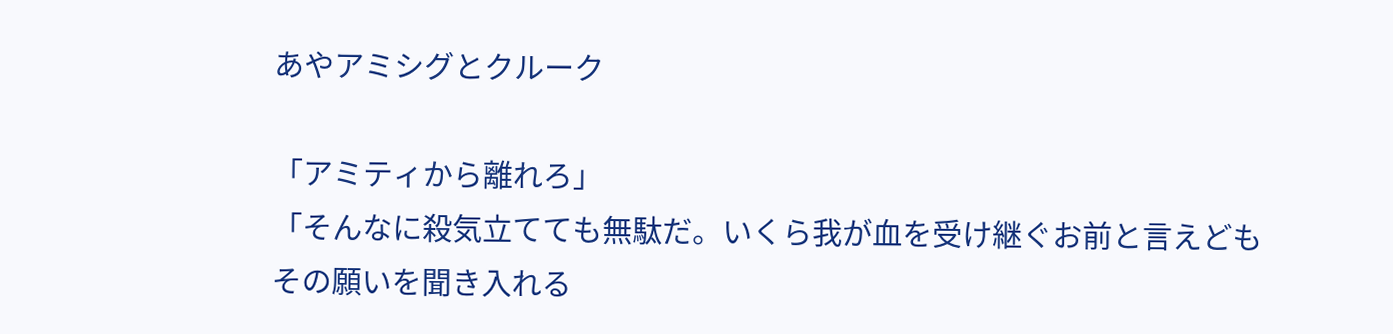あやアミシグとクルーク

「アミティから離れろ」
「そんなに殺気立てても無駄だ。いくら我が血を受け継ぐお前と言えどもその願いを聞き入れる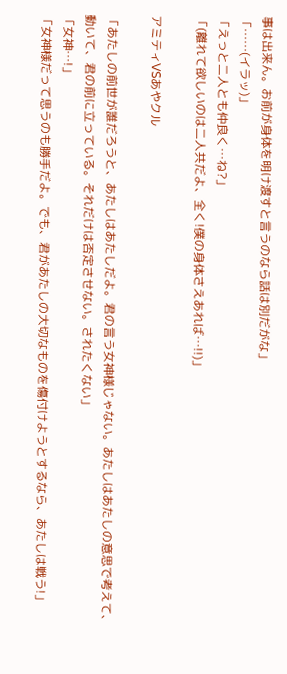事は出来ん。お前が身体を明け渡すと言うのなら話は別だがな」
「……(イラッ)」
「えっと二人とも仲良く…ね?」
「(離れて欲しいのは二人共だよ、全く!僕の身体さえあれば…!!)」

アミティVSあやクル

「あたしの前世が誰だろうと、あたしはあたしだよ。君の言う女神様じゃない。あたしはあたしの意思で考えて、動いて、君の前に立っている。それだけは否定させない。されたくない」
「女神…!」
「女神様だって思うのも勝手だよ。でも、君があたしの大切なものを傷付けようとするなら、あたしは戦う!」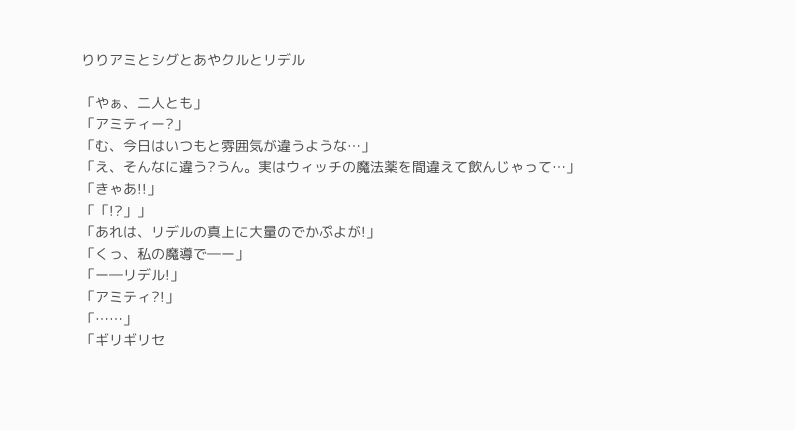りりアミとシグとあやクルとリデル

「やぁ、二人とも」
「アミティー?」
「む、今日はいつもと雰囲気が違うような…」
「え、そんなに違う?うん。実はウィッチの魔法薬を間違えて飲んじゃって…」
「きゃあ!!」
「「!?」」
「あれは、リデルの真上に大量のでかぷよが!」
「くっ、私の魔導で―ー」
「ー―リデル!」
「アミティ?!」
「……」
「ギリギリセ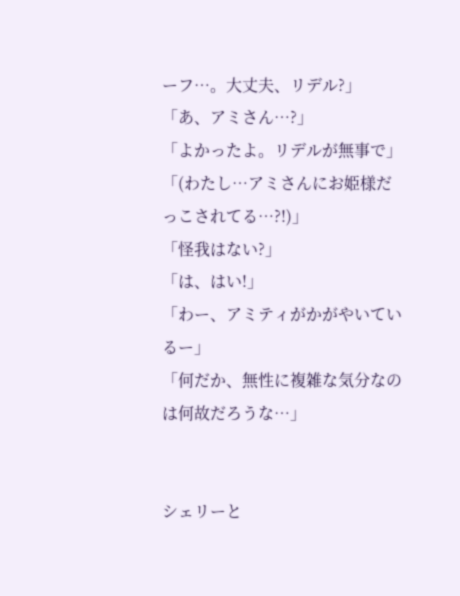ーフ…。大丈夫、リデル?」
「あ、アミさん…?」
「よかったよ。リデルが無事で」
「(わたし…アミさんにお姫様だっこされてる…?!)」
「怪我はない?」
「は、はい!」
「わー、アミティがかがやいているー」
「何だか、無性に複雑な気分なのは何故だろうな…」


シェリーと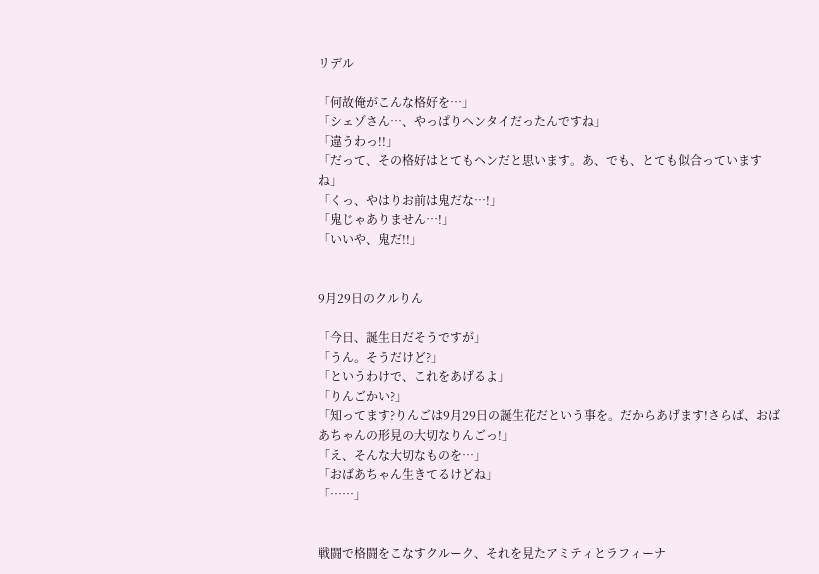リデル

「何故俺がこんな格好を…」
「シェゾさん…、やっぱりヘンタイだったんですね」
「違うわっ!!」
「だって、その格好はとてもヘンだと思います。あ、でも、とても似合っていますね」
「くっ、やはりお前は鬼だな…!」
「鬼じゃありません…!」
「いいや、鬼だ!!」


9月29日のクルりん

「今日、誕生日だそうですが」
「うん。そうだけど?」
「というわけで、これをあげるよ」
「りんごかい?」
「知ってます?りんごは9月29日の誕生花だという事を。だからあげます!さらば、おばあちゃんの形見の大切なりんごっ!」
「え、そんな大切なものを…」
「おばあちゃん生きてるけどね」
「……」


戦闘で格闘をこなすクルーク、それを見たアミティとラフィーナ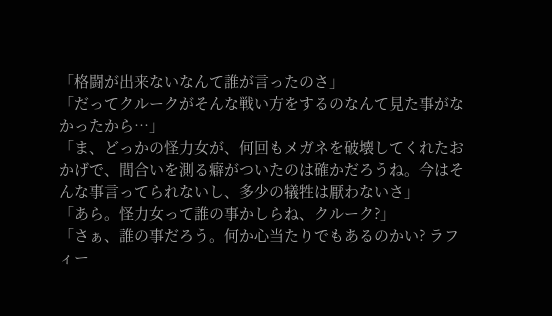「格闘が出来ないなんて誰が言ったのさ」
「だってクルークがそんな戦い方をするのなんて見た事がなかったから…」
「ま、どっかの怪力女が、何回もメガネを破壊してくれたおかげで、間合いを測る癖がついたのは確かだろうね。今はそんな事言ってられないし、多少の犠牲は厭わないさ」
「あら。怪力女って誰の事かしらね、クルーク?」
「さぁ、誰の事だろう。何か心当たりでもあるのかい? ラフィー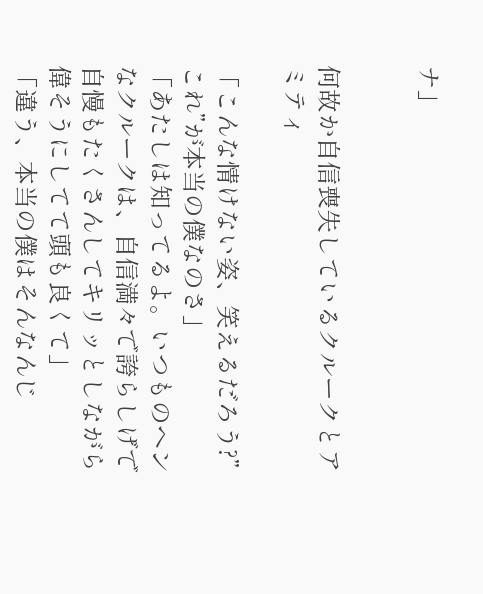ナ」


何故か自信喪失しているクルークとアミティ

「こんな情けない姿、笑えるだろう?”これ”が本当の僕なのさ」
「あたしは知ってるよ。いつものヘンなクルークは、自信満々で誇らしげで自慢もたくさんしてキリッとしながら偉そうにしてて頭も良くて」
「違う、本当の僕はそんなんじ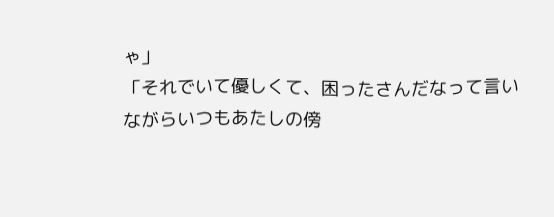ゃ」
「それでいて優しくて、困ったさんだなって言いながらいつもあたしの傍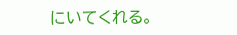にいてくれる。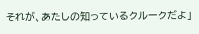それが、あたしの知っているクルークだよ」